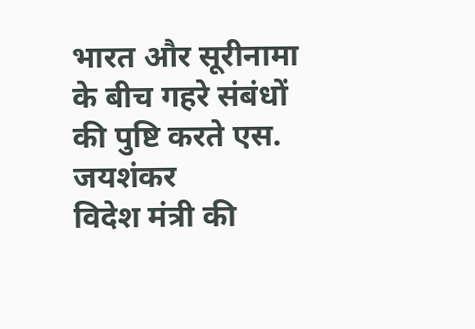भारत और सूरीनामा के बीच गहरे संबंधों की पुष्टि करते एस. जयशंकर
विदेश मंत्री की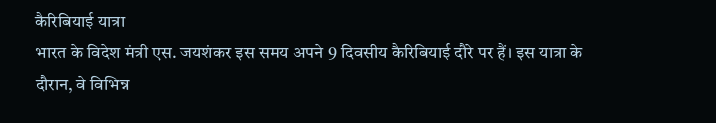कैरिबियाई यात्रा
भारत के विदेश मंत्री एस. जयशंकर इस समय अपने 9 दिवसीय कैरिबियाई दौरे पर हैं। इस यात्रा के दौरान, वे विभिन्न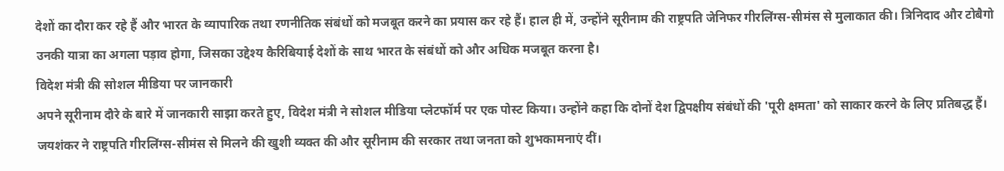देशों का दौरा कर रहे हैं और भारत के व्यापारिक तथा रणनीतिक संबंधों को मजबूत करने का प्रयास कर रहे हैं। हाल ही में, उन्होंने सूरीनाम की राष्ट्रपति जेनिफर गीरलिंग्स-सीमंस से मुलाकात की। त्रिनिदाद और टोबैगो उनकी यात्रा का अगला पड़ाव होगा, जिसका उद्देश्य कैरिबियाई देशों के साथ भारत के संबंधों को और अधिक मजबूत करना है।
विदेश मंत्री की सोशल मीडिया पर जानकारी
अपने सूरीनाम दौरे के बारे में जानकारी साझा करते हुए, विदेश मंत्री ने सोशल मीडिया प्लेटफॉर्म पर एक पोस्ट किया। उन्होंने कहा कि दोनों देश द्विपक्षीय संबंधों की 'पूरी क्षमता' को साकार करने के लिए प्रतिबद्ध हैं। जयशंकर ने राष्ट्रपति गीरलिंग्स-सीमंस से मिलने की खुशी व्यक्त की और सूरीनाम की सरकार तथा जनता को शुभकामनाएं दीं।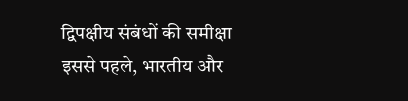द्विपक्षीय संबंधों की समीक्षा
इससे पहले, भारतीय और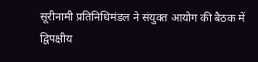सूरीनामी प्रतिनिधिमंडल ने संयुक्त आयोग की बैठक में द्विपक्षीय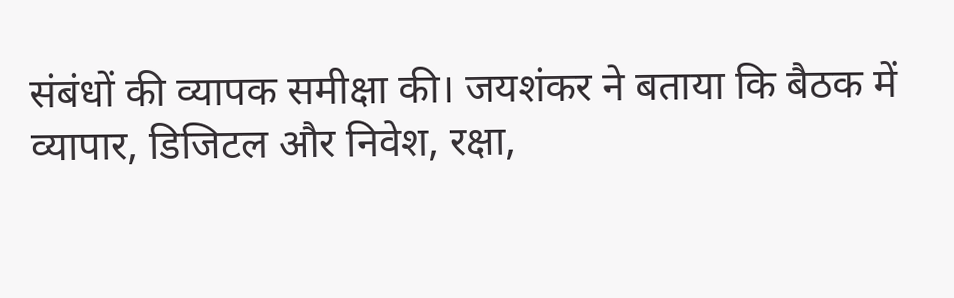संबंधों की व्यापक समीक्षा की। जयशंकर ने बताया कि बैठक में व्यापार, डिजिटल और निवेश, रक्षा,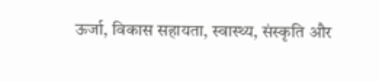ऊर्जा, विकास सहायता, स्वास्थ्य, संस्कृति और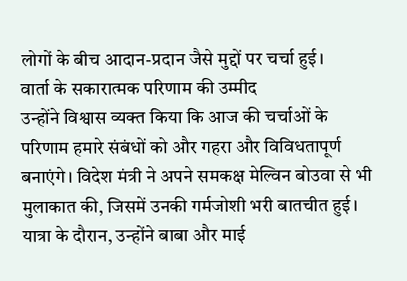लोगों के बीच आदान-प्रदान जैसे मुद्दों पर चर्चा हुई।
वार्ता के सकारात्मक परिणाम की उम्मीद
उन्होंने विश्वास व्यक्त किया कि आज की चर्चाओं के परिणाम हमारे संबंधों को और गहरा और विविधतापूर्ण बनाएंगे। विदेश मंत्री ने अपने समकक्ष मेल्विन बोउवा से भी मुलाकात की, जिसमें उनकी गर्मजोशी भरी बातचीत हुई। यात्रा के दौरान, उन्होंने बाबा और माई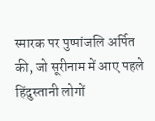स्मारक पर पुष्पांजलि अर्पित की, जो सूरीनाम में आए पहले हिंदुस्तानी लोगों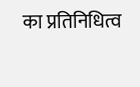का प्रतिनिधित्व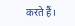करते हैं।